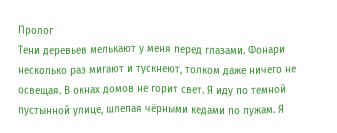Пролог
Тени деревьев мелькают у меня перед глазами. Фонари несколько раз мигают и тускнеют, толком даже ничего не освещая. В окнах домов не горит свет. Я иду по темной пустынной улице, шлепая чёрными кедами по лужам. Я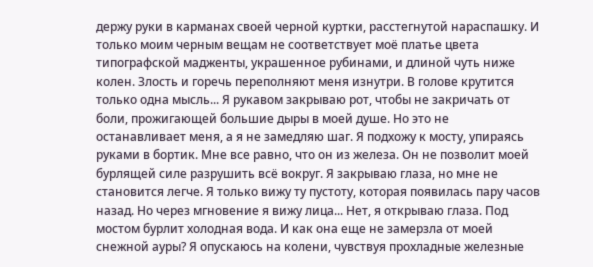держу руки в карманах своей черной куртки, расстегнутой нараспашку. И только моим черным вещам не соответствует моё платье цвета типографской мадженты, украшенное рубинами, и длиной чуть ниже колен. Злость и горечь переполняют меня изнутри. В голове крутится только одна мысль... Я рукавом закрываю рот, чтобы не закричать от боли, прожигающей большие дыры в моей душе. Но это не останавливает меня, а я не замедляю шаг. Я подхожу к мосту, упираясь руками в бортик. Мне все равно, что он из железа. Он не позволит моей бурлящей силе разрушить всё вокруг. Я закрываю глаза, но мне не становится легче. Я только вижу ту пустоту, которая появилась пару часов назад. Но через мгновение я вижу лица... Нет, я открываю глаза. Под мостом бурлит холодная вода. И как она еще не замерзла от моей снежной ауры? Я опускаюсь на колени, чувствуя прохладные железные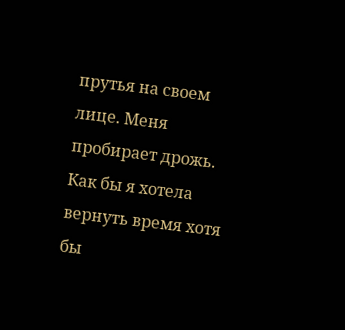прутья на своем лице. Меня пробирает дрожь. Как бы я хотела вернуть время хотя бы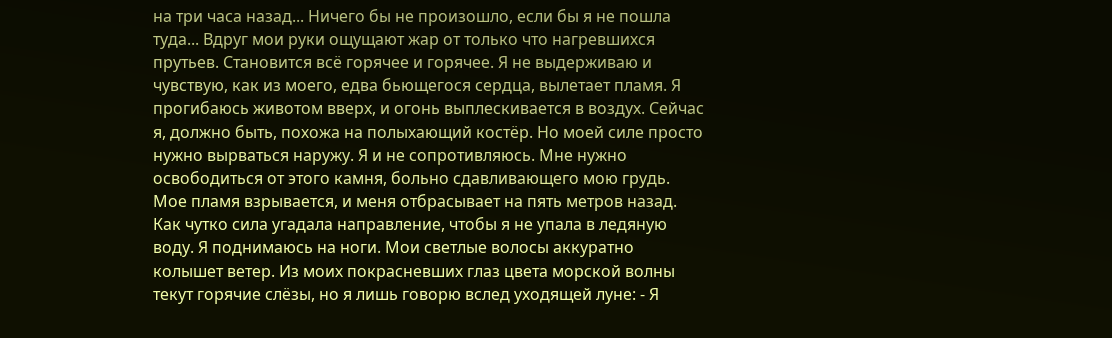на три часа назад... Ничего бы не произошло, если бы я не пошла туда... Вдруг мои руки ощущают жар от только что нагревшихся прутьев. Становится всё горячее и горячее. Я не выдерживаю и чувствую, как из моего, едва бьющегося сердца, вылетает пламя. Я прогибаюсь животом вверх, и огонь выплескивается в воздух. Сейчас я, должно быть, похожа на полыхающий костёр. Но моей силе просто нужно вырваться наружу. Я и не сопротивляюсь. Мне нужно освободиться от этого камня, больно сдавливающего мою грудь. Мое пламя взрывается, и меня отбрасывает на пять метров назад. Как чутко сила угадала направление, чтобы я не упала в ледяную воду. Я поднимаюсь на ноги. Мои светлые волосы аккуратно колышет ветер. Из моих покрасневших глаз цвета морской волны текут горячие слёзы, но я лишь говорю вслед уходящей луне: - Я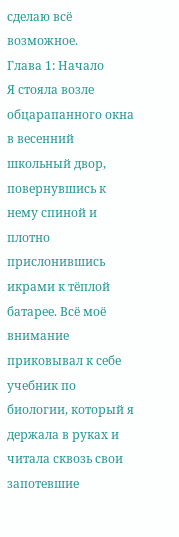сделаю всё возможное.
Глава 1: Начало
Я стояла возле обцарапанного окна в весенний школьный двор, повернувшись к нему спиной и плотно прислонившись икрами к тёплой батарее. Всё моё внимание приковывал к себе учебник по биологии, который я держала в руках и читала сквозь свои запотевшие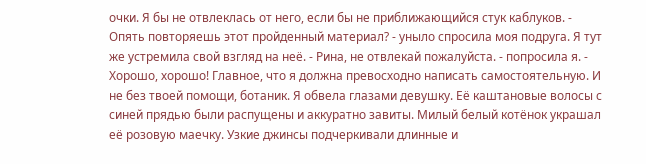очки. Я бы не отвлеклась от него, если бы не приближающийся стук каблуков. - Опять повторяешь этот пройденный материал? - уныло спросила моя подруга. Я тут же устремила свой взгляд на неё. - Рина, не отвлекай пожалуйста. - попросила я. - Хорошо, хорошо! Главное, что я должна превосходно написать самостоятельную. И не без твоей помощи, ботаник. Я обвела глазами девушку. Её каштановые волосы с синей прядью были распущены и аккуратно завиты. Милый белый котёнок украшал её розовую маечку. Узкие джинсы подчеркивали длинные и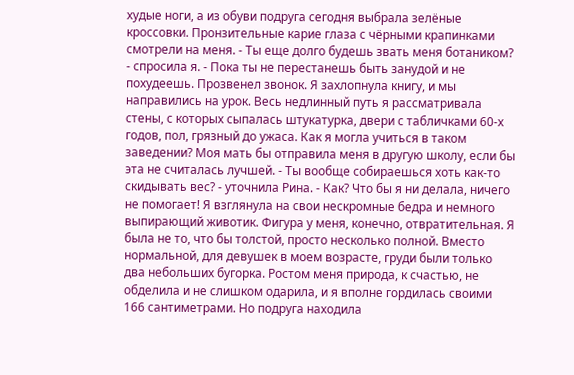худые ноги, а из обуви подруга сегодня выбрала зелёные кроссовки. Пронзительные карие глаза с чёрными крапинками смотрели на меня. - Ты еще долго будешь звать меня ботаником? - спросила я. - Пока ты не перестанешь быть занудой и не похудеешь. Прозвенел звонок. Я захлопнула книгу, и мы направились на урок. Весь недлинный путь я рассматривала стены, с которых сыпалась штукатурка, двери с табличками 60-х годов, пол, грязный до ужаса. Как я могла учиться в таком заведении? Моя мать бы отправила меня в другую школу, если бы эта не считалась лучшей. - Ты вообще собираешься хоть как-то скидывать вес? - уточнила Рина. - Как? Что бы я ни делала, ничего не помогает! Я взглянула на свои нескромные бедра и немного выпирающий животик. Фигура у меня, конечно, отвратительная. Я была не то, что бы толстой, просто несколько полной. Вместо нормальной, для девушек в моем возрасте, груди были только два небольших бугорка. Ростом меня природа, к счастью, не обделила и не слишком одарила, и я вполне гордилась своими 166 сантиметрами. Но подруга находила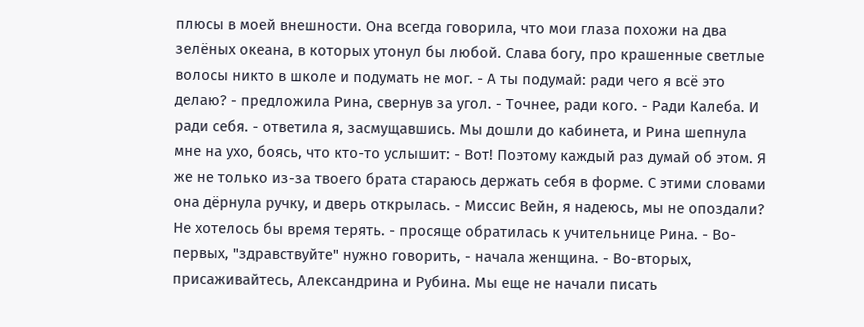плюсы в моей внешности. Она всегда говорила, что мои глаза похожи на два зелёных океана, в которых утонул бы любой. Слава богу, про крашенные светлые волосы никто в школе и подумать не мог. - А ты подумай: ради чего я всё это делаю? - предложила Рина, свернув за угол. - Точнее, ради кого. - Ради Калеба. И ради себя. - ответила я, засмущавшись. Мы дошли до кабинета, и Рина шепнула мне на ухо, боясь, что кто-то услышит: - Вот! Поэтому каждый раз думай об этом. Я же не только из-за твоего брата стараюсь держать себя в форме. С этими словами она дёрнула ручку, и дверь открылась. - Миссис Вейн, я надеюсь, мы не опоздали? Не хотелось бы время терять. - просяще обратилась к учительнице Рина. - Во-первых, "здравствуйте" нужно говорить, - начала женщина. - Во-вторых, присаживайтесь, Александрина и Рубина. Мы еще не начали писать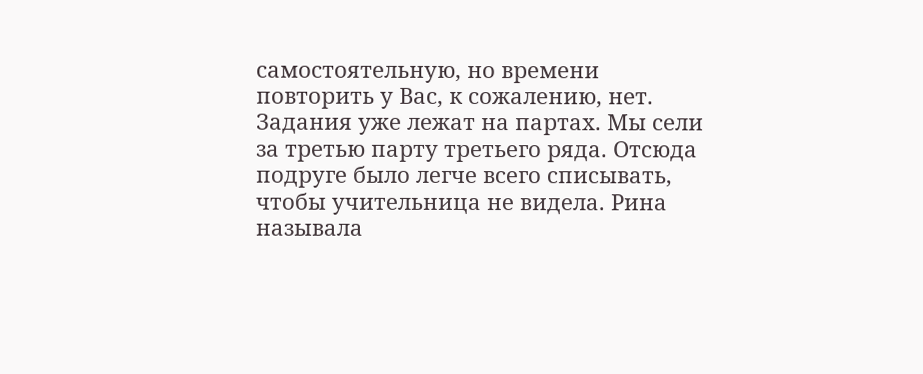самостоятельную, но времени повторить у Вас, к сожалению, нет. Задания уже лежат на партах. Мы сели за третью парту третьего ряда. Отсюда подруге было легче всего списывать, чтобы учительница не видела. Рина называла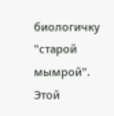биологичку "старой мымрой". Этой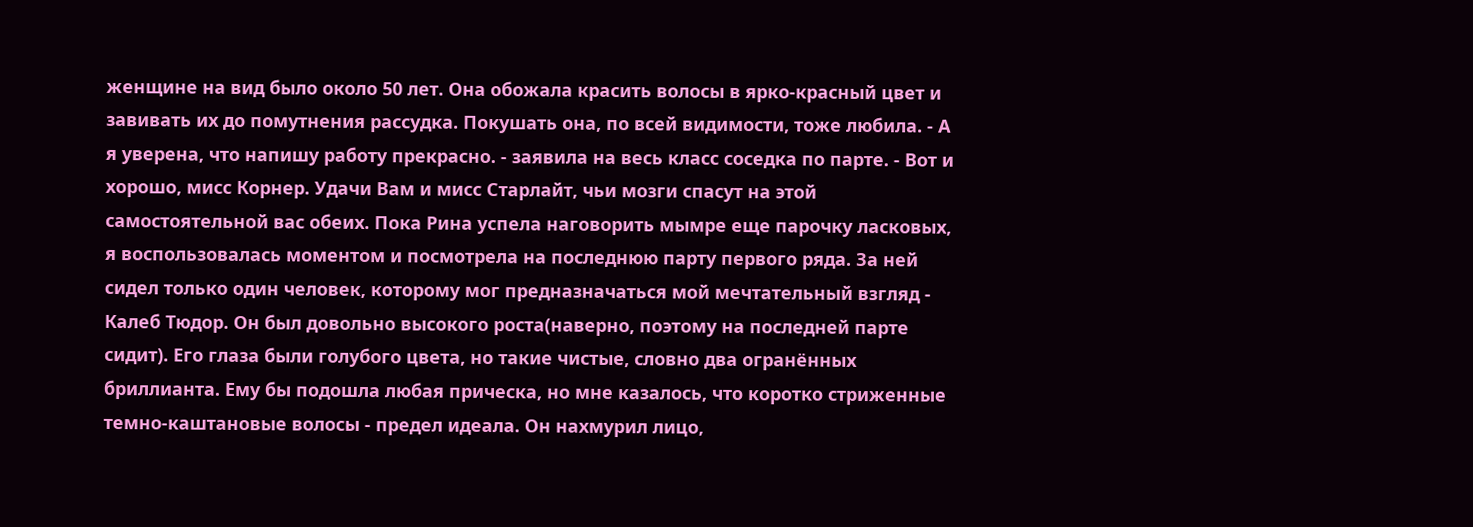женщине на вид было около 50 лет. Она обожала красить волосы в ярко-красный цвет и завивать их до помутнения рассудка. Покушать она, по всей видимости, тоже любила. - А я уверена, что напишу работу прекрасно. - заявила на весь класс соседка по парте. - Вот и хорошо, мисс Корнер. Удачи Вам и мисс Старлайт, чьи мозги спасут на этой самостоятельной вас обеих. Пока Рина успела наговорить мымре еще парочку ласковых, я воспользовалась моментом и посмотрела на последнюю парту первого ряда. За ней сидел только один человек, которому мог предназначаться мой мечтательный взгляд - Калеб Тюдор. Он был довольно высокого роста(наверно, поэтому на последней парте сидит). Его глаза были голубого цвета, но такие чистые, словно два огранённых бриллианта. Ему бы подошла любая прическа, но мне казалось, что коротко стриженные темно-каштановые волосы - предел идеала. Он нахмурил лицо,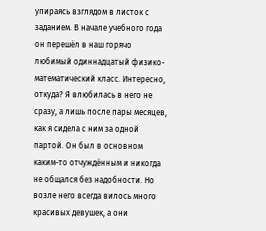упираясь взглядом в листок с заданием. В начале учебного года он перешёл в наш горячо любимый одиннадцатый физико-математический класс. Интересно, откуда? Я влюбилась в него не сразу, а лишь после пары месяцев, как я сидела с ним за одной партой. Он был в основном каким-то отчуждённым и никогда не общался без надобности. Но возле него всегда вилось много красивых девушек, а они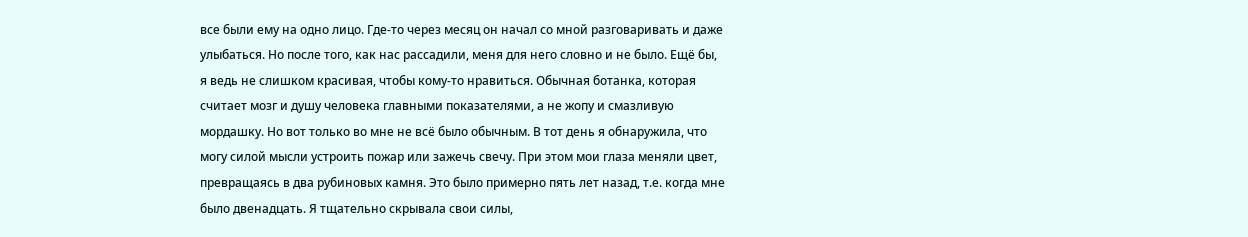все были ему на одно лицо. Где-то через месяц он начал со мной разговаривать и даже улыбаться. Но после того, как нас рассадили, меня для него словно и не было. Ещё бы, я ведь не слишком красивая, чтобы кому-то нравиться. Обычная ботанка, которая считает мозг и душу человека главными показателями, а не жопу и смазливую мордашку. Но вот только во мне не всё было обычным. В тот день я обнаружила, что могу силой мысли устроить пожар или зажечь свечу. При этом мои глаза меняли цвет, превращаясь в два рубиновых камня. Это было примерно пять лет назад, т.е. когда мне было двенадцать. Я тщательно скрывала свои силы,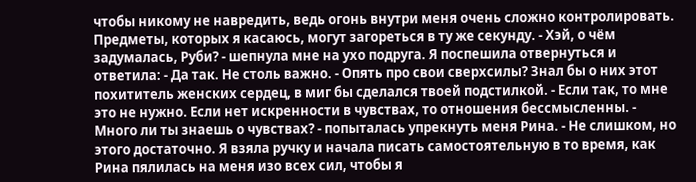чтобы никому не навредить, ведь огонь внутри меня очень сложно контролировать. Предметы, которых я касаюсь, могут загореться в ту же секунду. - Хэй, о чём задумалась, Руби? - шепнула мне на ухо подруга. Я поспешила отвернуться и ответила: - Да так. Не столь важно. - Опять про свои сверхсилы? Знал бы о них этот похититель женских сердец, в миг бы сделался твоей подстилкой. - Если так, то мне это не нужно. Если нет искренности в чувствах, то отношения бессмысленны. - Много ли ты знаешь о чувствах? - попыталась упрекнуть меня Рина. - Не слишком, но этого достаточно. Я взяла ручку и начала писать самостоятельную в то время, как Рина пялилась на меня изо всех сил, чтобы я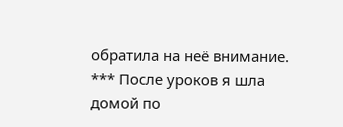обратила на неё внимание. *** После уроков я шла домой по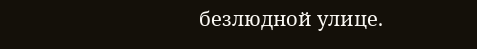безлюдной улице.